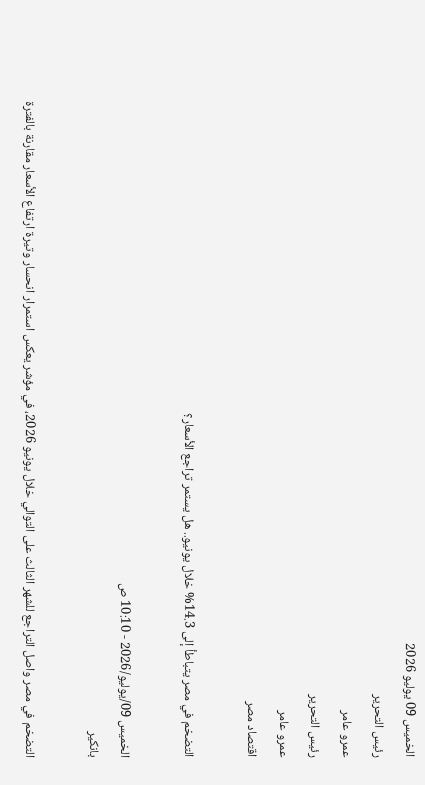الخميس 09 يوليو 2026
رئيس التحرير
عمرو عامر
رئيس التحرير
عمرو عامر
اقتصاد مصر

التضخم في مصر يتباطأ إلى 14.3% خلال يونيو.. هل يستمر تراجع الأسعار؟

الخميس 09/يوليو/2026 - 10:10 ص
بانكير

التضخم في مصر واصل التراجع للشهر الثالث على التوالي خلال يونيو 2026، في مؤشر يعكس استمرار انحسار وتيرة ارتفاع الأسعار مقارنة بالفترة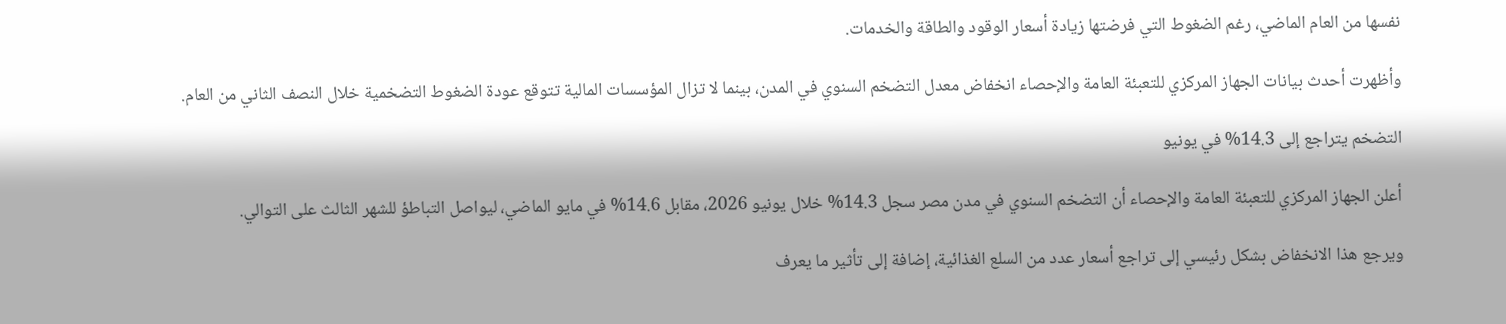نفسها من العام الماضي، رغم الضغوط التي فرضتها زيادة أسعار الوقود والطاقة والخدمات.

وأظهرت أحدث بيانات الجهاز المركزي للتعبئة العامة والإحصاء انخفاض معدل التضخم السنوي في المدن، بينما لا تزال المؤسسات المالية تتوقع عودة الضغوط التضخمية خلال النصف الثاني من العام.

التضخم يتراجع إلى 14.3% في يونيو

أعلن الجهاز المركزي للتعبئة العامة والإحصاء أن التضخم السنوي في مدن مصر سجل 14.3% خلال يونيو 2026، مقابل 14.6% في مايو الماضي، ليواصل التباطؤ للشهر الثالث على التوالي.

ويرجع هذا الانخفاض بشكل رئيسي إلى تراجع أسعار عدد من السلع الغذائية، إضافة إلى تأثير ما يعرف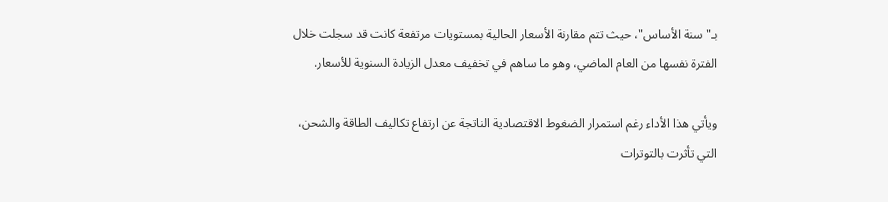بـ"سنة الأساس"، حيث تتم مقارنة الأسعار الحالية بمستويات مرتفعة كانت قد سجلت خلال الفترة نفسها من العام الماضي، وهو ما ساهم في تخفيف معدل الزيادة السنوية للأسعار.

ويأتي هذا الأداء رغم استمرار الضغوط الاقتصادية الناتجة عن ارتفاع تكاليف الطاقة والشحن، التي تأثرت بالتوترات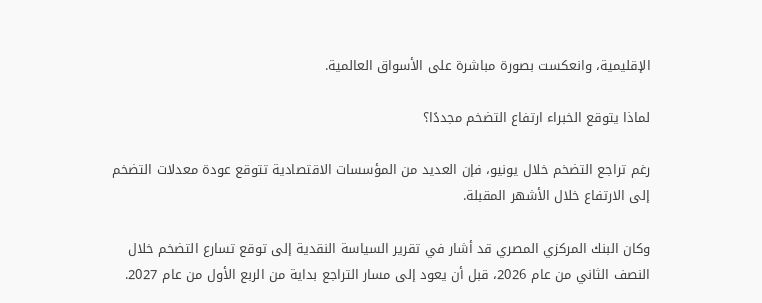الإقليمية، وانعكست بصورة مباشرة على الأسواق العالمية.

لماذا يتوقع الخبراء ارتفاع التضخم مجددًا؟

رغم تراجع التضخم خلال يونيو، فإن العديد من المؤسسات الاقتصادية تتوقع عودة معدلات التضخم إلى الارتفاع خلال الأشهر المقبلة.

وكان البنك المركزي المصري قد أشار في تقرير السياسة النقدية إلى توقع تسارع التضخم خلال النصف الثاني من عام 2026، قبل أن يعود إلى مسار التراجع بداية من الربع الأول من عام 2027.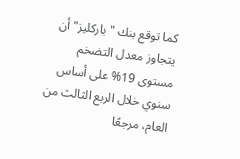كما توقع بنك "باركليز" أن يتجاوز معدل التضخم مستوى 19% على أساس سنوي خلال الربع الثالث من العام، مرجعًا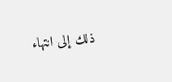ذلك إلى انتهاء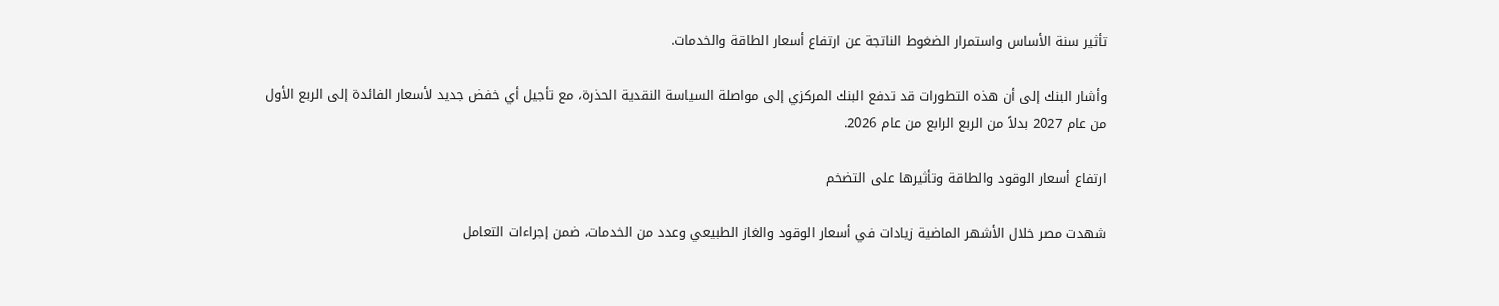تأثير سنة الأساس واستمرار الضغوط الناتجة عن ارتفاع أسعار الطاقة والخدمات.

وأشار البنك إلى أن هذه التطورات قد تدفع البنك المركزي إلى مواصلة السياسة النقدية الحذرة، مع تأجيل أي خفض جديد لأسعار الفائدة إلى الربع الأول من عام 2027 بدلاً من الربع الرابع من عام 2026.

ارتفاع أسعار الوقود والطاقة وتأثيرها على التضخم

شهدت مصر خلال الأشهر الماضية زيادات في أسعار الوقود والغاز الطبيعي وعدد من الخدمات، ضمن إجراءات التعامل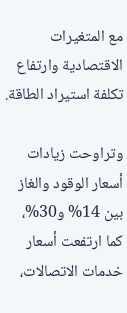مع المتغيرات الاقتصادية وارتفاع تكلفة استيراد الطاقة.

وتراوحت زيادات أسعار الوقود والغاز بين 14% و30%، كما ارتفعت أسعار خدمات الاتصالات،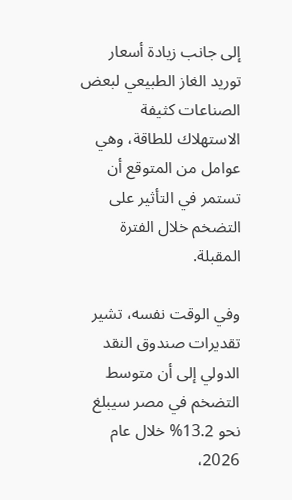إلى جانب زيادة أسعار توريد الغاز الطبيعي لبعض الصناعات كثيفة الاستهلاك للطاقة، وهي عوامل من المتوقع أن تستمر في التأثير على التضخم خلال الفترة المقبلة.

وفي الوقت نفسه، تشير تقديرات صندوق النقد الدولي إلى أن متوسط التضخم في مصر سيبلغ نحو 13.2% خلال عام 2026،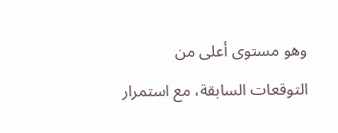وهو مستوى أعلى من التوقعات السابقة، مع استمرار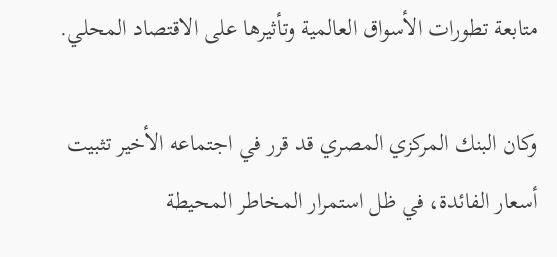متابعة تطورات الأسواق العالمية وتأثيرها على الاقتصاد المحلي.

وكان البنك المركزي المصري قد قرر في اجتماعه الأخير تثبيت أسعار الفائدة، في ظل استمرار المخاطر المحيطة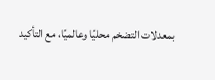بمعدلات التضخم محليًا وعالميًا، مع التأكيد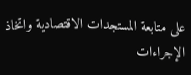على متابعة المستجدات الاقتصادية واتخاذ الإجراءات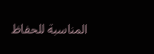المناسبة للحفاظ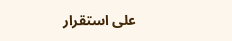على استقرار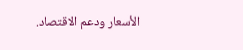الأسعار ودعم الاقتصاد.